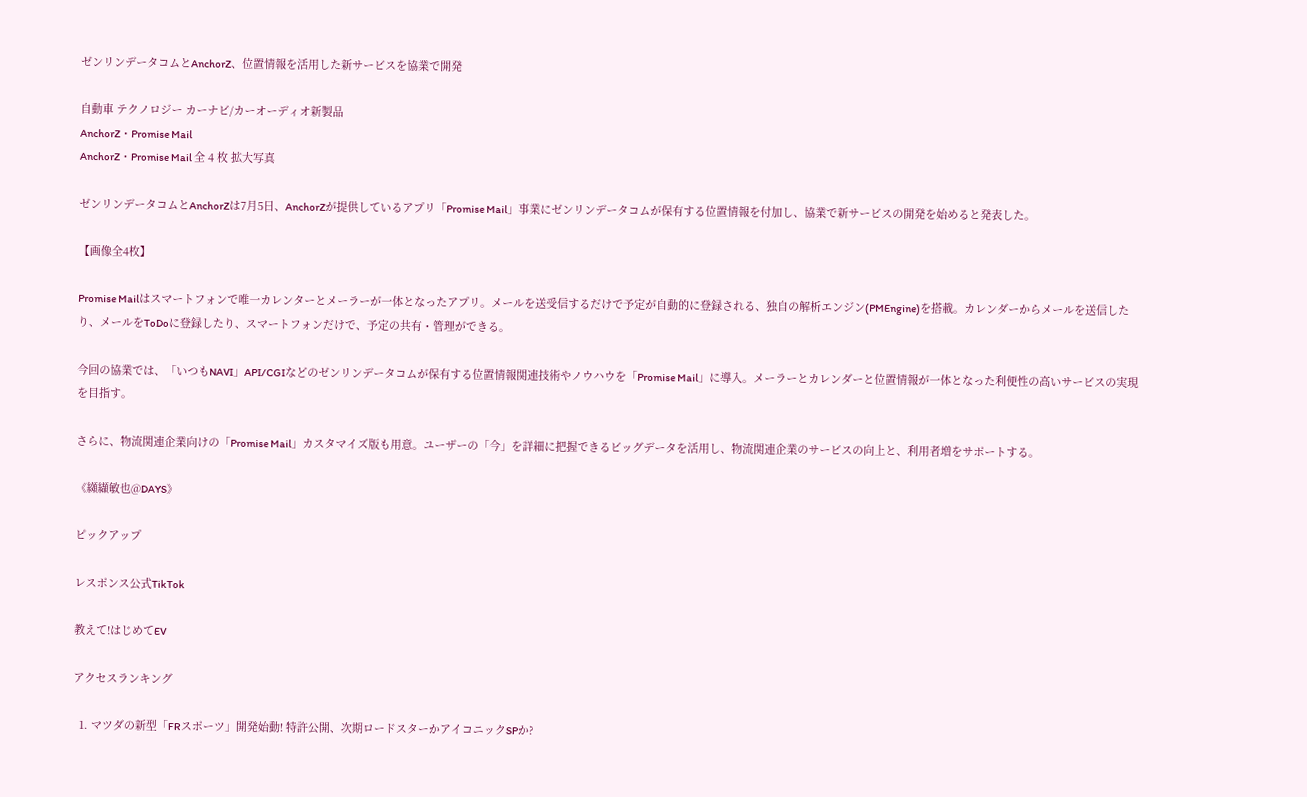ゼンリンデータコムとAnchorZ、位置情報を活用した新サービスを協業で開発

自動車 テクノロジー カーナビ/カーオーディオ新製品
AnchorZ・Promise Mail
AnchorZ・Promise Mail 全 4 枚 拡大写真

ゼンリンデータコムとAnchorZは7月5日、AnchorZが提供しているアプリ「Promise Mail」事業にゼンリンデータコムが保有する位置情報を付加し、協業で新サービスの開発を始めると発表した。

【画像全4枚】

Promise Mailはスマートフォンで唯一カレンターとメーラーが一体となったアプリ。メールを送受信するだけで予定が自動的に登録される、独自の解析エンジン(PMEngine)を搭載。カレンダーからメールを送信したり、メールをToDoに登録したり、スマートフォンだけで、予定の共有・管理ができる。

今回の協業では、「いつもNAVI」API/CGIなどのゼンリンデータコムが保有する位置情報関連技術やノウハウを「Promise Mail」に導入。メーラーとカレンダーと位置情報が一体となった利便性の高いサービスの実現を目指す。

さらに、物流関連企業向けの「Promise Mail」カスタマイズ版も用意。ユーザーの「今」を詳細に把握できるビッグデータを活用し、物流関連企業のサービスの向上と、利用者増をサポートする。

《纐纈敏也@DAYS》

ピックアップ

レスポンス公式TikTok

教えて!はじめてEV

アクセスランキング

  1. マツダの新型「FRスポーツ」開発始動! 特許公開、次期ロードスターかアイコニックSPか?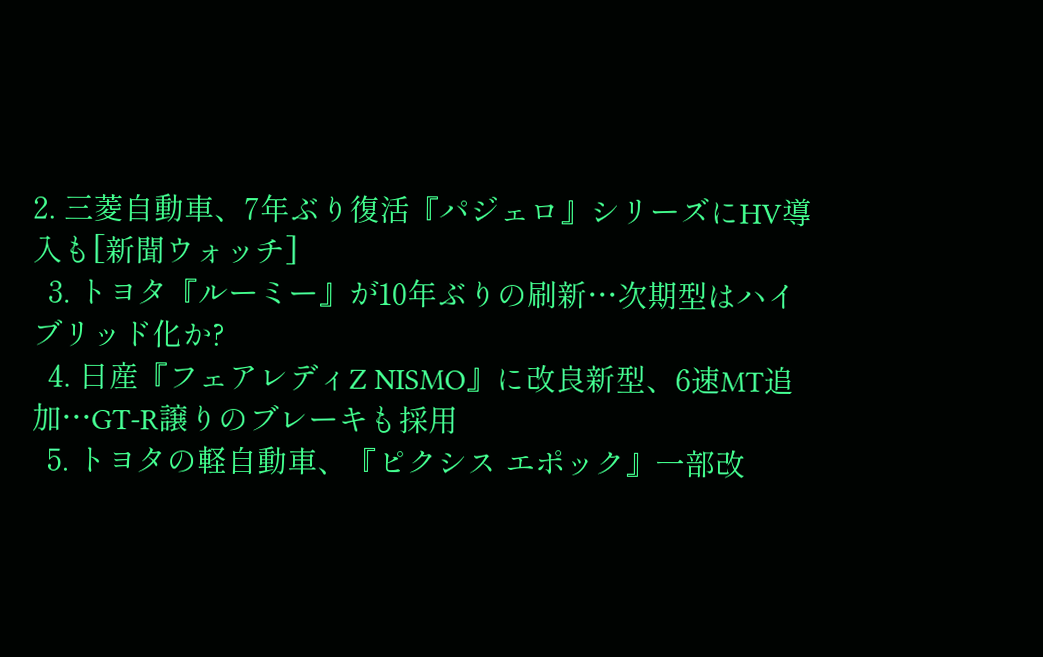2. 三菱自動車、7年ぶり復活『パジェロ』シリーズにHV導入も[新聞ウォッチ]
  3. トヨタ『ルーミー』が10年ぶりの刷新…次期型はハイブリッド化か?
  4. 日産『フェアレディZ NISMO』に改良新型、6速MT追加…GT-R譲りのブレーキも採用
  5. トヨタの軽自動車、『ピクシス エポック』一部改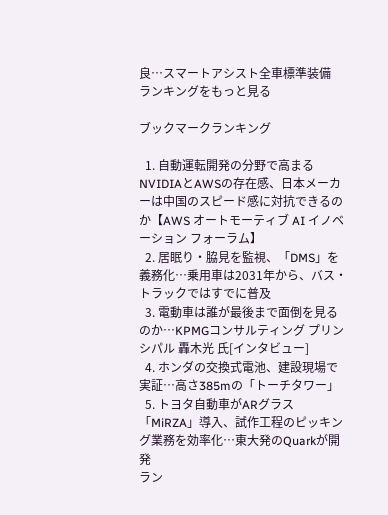良…スマートアシスト全車標準装備
ランキングをもっと見る

ブックマークランキング

  1. 自動運転開発の分野で高まるNVIDIAとAWSの存在感、日本メーカーは中国のスピード感に対抗できるのか【AWS オートモーティブ AI イノベーション フォーラム】
  2. 居眠り・脇見を監視、「DMS」を義務化…乗用車は2031年から、バス・トラックではすでに普及
  3. 電動車は誰が最後まで面倒を見るのか…KPMGコンサルティング プリンシパル 轟木光 氏[インタビュー]
  4. ホンダの交換式電池、建設現場で実証…高さ385mの「トーチタワー」
  5. トヨタ自動車がARグラス「MiRZA」導入、試作工程のピッキング業務を効率化…東大発のQuarkが開発
ラン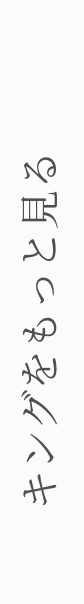キングをもっと見る